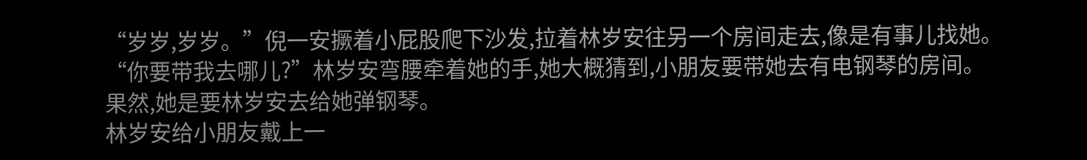“岁岁,岁岁。”倪一安撅着小屁股爬下沙发,拉着林岁安往另一个房间走去,像是有事儿找她。
“你要带我去哪儿?”林岁安弯腰牵着她的手,她大概猜到,小朋友要带她去有电钢琴的房间。
果然,她是要林岁安去给她弹钢琴。
林岁安给小朋友戴上一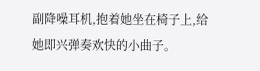副降噪耳机,抱着她坐在椅子上,给她即兴弹奏欢快的小曲子。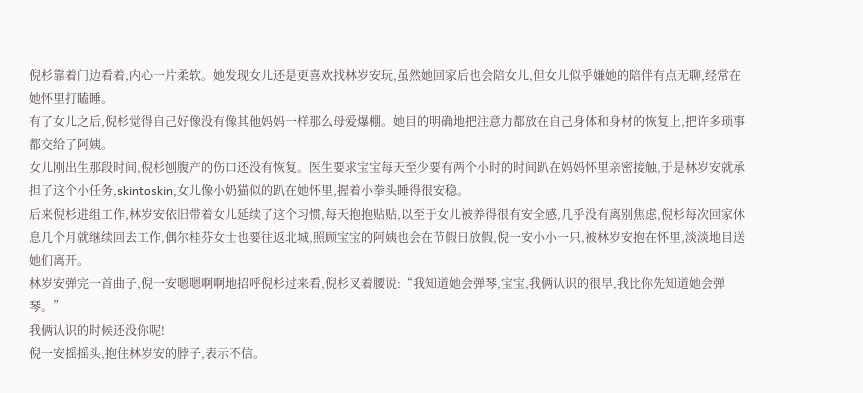倪杉靠着门边看着,内心一片柔软。她发现女儿还是更喜欢找林岁安玩,虽然她回家后也会陪女儿,但女儿似乎嫌她的陪伴有点无聊,经常在她怀里打瞌睡。
有了女儿之后,倪杉觉得自己好像没有像其他妈妈一样那么母爱爆棚。她目的明确地把注意力都放在自己身体和身材的恢复上,把许多琐事都交给了阿姨。
女儿刚出生那段时间,倪杉刨腹产的伤口还没有恢复。医生要求宝宝每天至少要有两个小时的时间趴在妈妈怀里亲密接触,于是林岁安就承担了这个小任务,skintoskin,女儿像小奶猫似的趴在她怀里,握着小拳头睡得很安稳。
后来倪杉进组工作,林岁安依旧带着女儿延续了这个习惯,每天抱抱贴贴,以至于女儿被养得很有安全感,几乎没有离别焦虑,倪杉每次回家休息几个月就继续回去工作,偶尔桂芬女士也要往返北城,照顾宝宝的阿姨也会在节假日放假,倪一安小小一只,被林岁安抱在怀里,淡淡地目送她们离开。
林岁安弹完一首曲子,倪一安嗯嗯啊啊地招呼倪杉过来看,倪杉叉着腰说:“我知道她会弹琴,宝宝,我俩认识的很早,我比你先知道她会弹琴。”
我俩认识的时候还没你呢!
倪一安摇摇头,抱住林岁安的脖子,表示不信。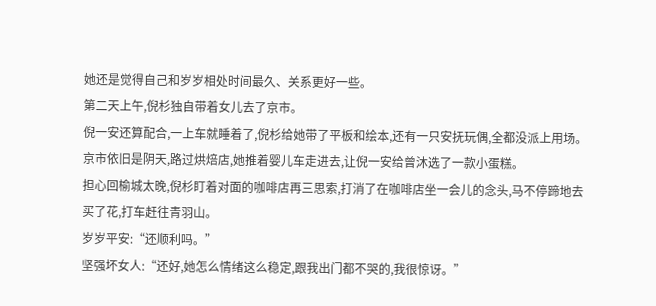她还是觉得自己和岁岁相处时间最久、关系更好一些。
第二天上午,倪杉独自带着女儿去了京市。
倪一安还算配合,一上车就睡着了,倪杉给她带了平板和绘本,还有一只安抚玩偶,全都没派上用场。
京市依旧是阴天,路过烘焙店,她推着婴儿车走进去,让倪一安给曾沐选了一款小蛋糕。
担心回榆城太晚,倪杉盯着对面的咖啡店再三思索,打消了在咖啡店坐一会儿的念头,马不停蹄地去买了花,打车赶往青羽山。
岁岁平安:“还顺利吗。”
坚强坏女人:“还好,她怎么情绪这么稳定,跟我出门都不哭的,我很惊讶。”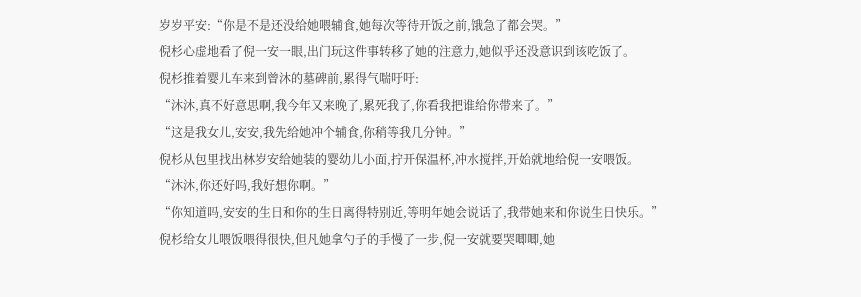岁岁平安:“你是不是还没给她喂辅食,她每次等待开饭之前,饿急了都会哭。”
倪杉心虚地看了倪一安一眼,出门玩这件事转移了她的注意力,她似乎还没意识到该吃饭了。
倪杉推着婴儿车来到曾沐的墓碑前,累得气喘吁吁:
“沐沐,真不好意思啊,我今年又来晚了,累死我了,你看我把谁给你带来了。”
“这是我女儿,安安,我先给她冲个辅食,你稍等我几分钟。”
倪杉从包里找出林岁安给她装的婴幼儿小面,拧开保温杯,冲水搅拌,开始就地给倪一安喂饭。
“沐沐,你还好吗,我好想你啊。”
“你知道吗,安安的生日和你的生日离得特别近,等明年她会说话了,我带她来和你说生日快乐。”
倪杉给女儿喂饭喂得很快,但凡她拿勺子的手慢了一步,倪一安就要哭唧唧,她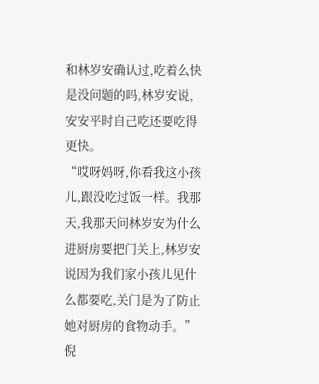和林岁安确认过,吃着么快是没问题的吗,林岁安说,安安平时自己吃还要吃得更快。
“哎呀妈呀,你看我这小孩儿,跟没吃过饭一样。我那天,我那天问林岁安为什么进厨房要把门关上,林岁安说因为我们家小孩儿见什么都要吃,关门是为了防止她对厨房的食物动手。”倪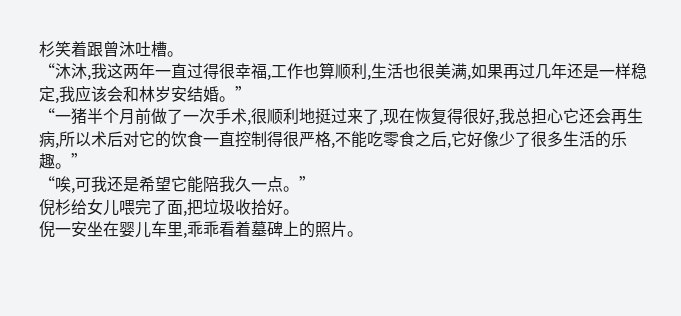杉笑着跟曾沐吐槽。
“沐沐,我这两年一直过得很幸福,工作也算顺利,生活也很美满,如果再过几年还是一样稳定,我应该会和林岁安结婚。”
“一猪半个月前做了一次手术,很顺利地挺过来了,现在恢复得很好,我总担心它还会再生病,所以术后对它的饮食一直控制得很严格,不能吃零食之后,它好像少了很多生活的乐趣。”
“唉,可我还是希望它能陪我久一点。”
倪杉给女儿喂完了面,把垃圾收拾好。
倪一安坐在婴儿车里,乖乖看着墓碑上的照片。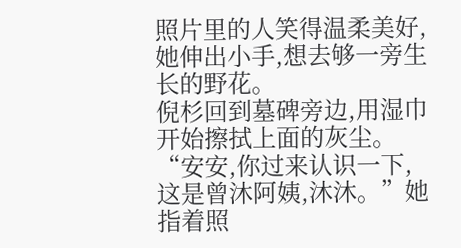照片里的人笑得温柔美好,她伸出小手,想去够一旁生长的野花。
倪杉回到墓碑旁边,用湿巾开始擦拭上面的灰尘。
“安安,你过来认识一下,这是曾沐阿姨,沐沐。”她指着照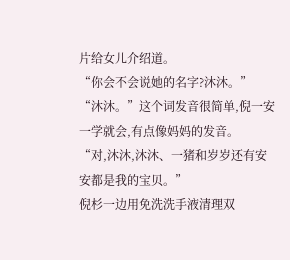片给女儿介绍道。
“你会不会说她的名字?沐沐。”
“沐沐。”这个词发音很简单,倪一安一学就会,有点像妈妈的发音。
“对,沐沐,沐沐、一猪和岁岁还有安安都是我的宝贝。”
倪杉一边用免洗洗手液清理双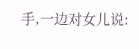手,一边对女儿说: